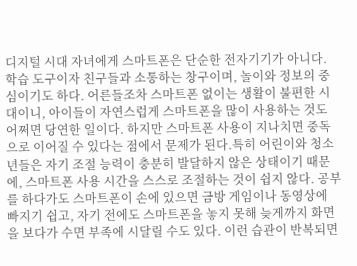디지털 시대 자녀에게 스마트폰은 단순한 전자기기가 아니다. 학습 도구이자 친구들과 소통하는 창구이며, 놀이와 정보의 중심이기도 하다. 어른들조차 스마트폰 없이는 생활이 불편한 시대이니, 아이들이 자연스럽게 스마트폰을 많이 사용하는 것도 어쩌면 당연한 일이다. 하지만 스마트폰 사용이 지나치면 중독으로 이어질 수 있다는 점에서 문제가 된다.특히 어린이와 청소년들은 자기 조절 능력이 충분히 발달하지 않은 상태이기 때문에, 스마트폰 사용 시간을 스스로 조절하는 것이 쉽지 않다. 공부를 하다가도 스마트폰이 손에 있으면 금방 게임이나 동영상에 빠지기 쉽고, 자기 전에도 스마트폰을 놓지 못해 늦게까지 화면을 보다가 수면 부족에 시달릴 수도 있다. 이런 습관이 반복되면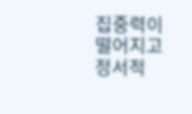집중력이 떨어지고 정서적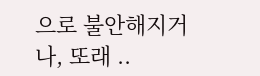으로 불안해지거나, 또래 ..